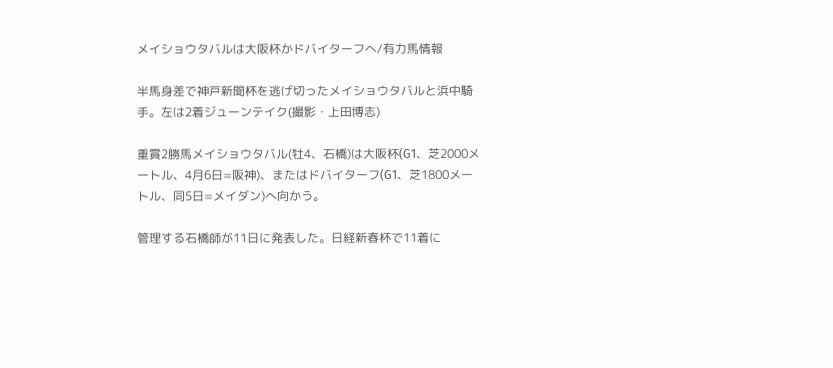メイショウタバルは大阪杯かドバイターフへ/有力馬情報

半馬身差で神戸新聞杯を逃げ切ったメイショウタバルと浜中騎手。左は2着ジューンテイク(撮影・上田博志)

重賞2勝馬メイショウタバル(牡4、石橋)は大阪杯(G1、芝2000メートル、4月6日=阪神)、またはドバイターフ(G1、芝1800メートル、同5日=メイダン)へ向かう。

管理する石橋師が11日に発表した。日経新春杯で11着に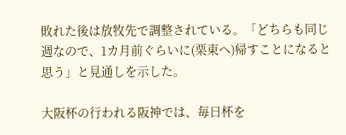敗れた後は放牧先で調整されている。「どちらも同じ週なので、1カ月前ぐらいに(栗東へ)帰すことになると思う」と見通しを示した。

大阪杯の行われる阪神では、毎日杯を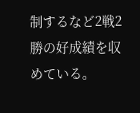制するなど2戦2勝の好成績を収めている。